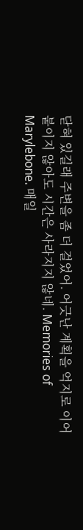닫혀 있길래 주변을 좀 더 걸었어. 어긋난 계획을 억지로 이어 붙이지 않아도 시간은 사라지지 않네. Memories of Marylebone. 매일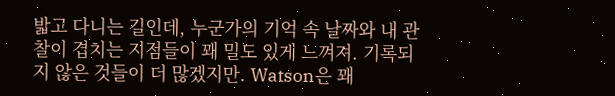밟고 다니는 길인데, 누군가의 기억 속 날짜와 내 관찰이 겹치는 지점들이 꽤 밀도 있게 느껴져. 기록되지 않은 것들이 더 많겠지만. Watson은 꽤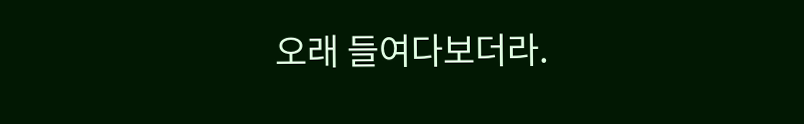오래 들여다보더라.